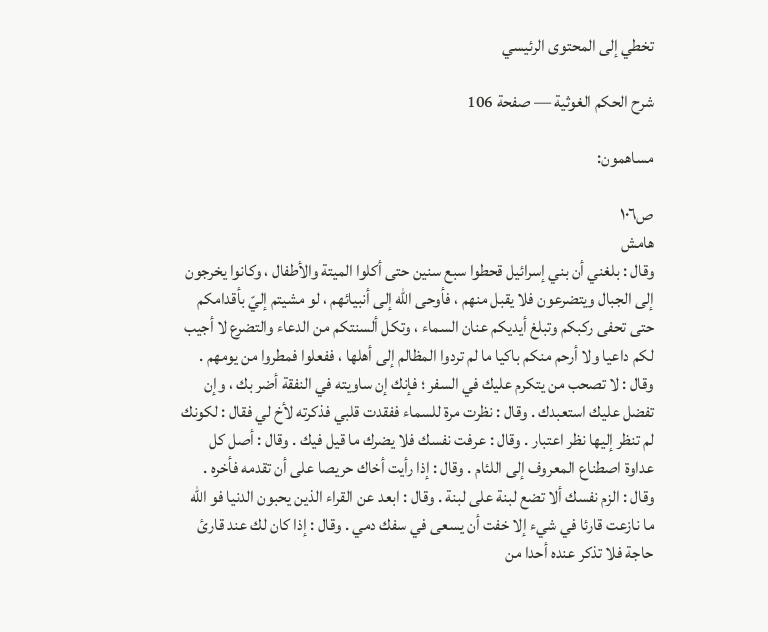تخطي إلى المحتوى الرئيسي

شرح الحكم الغوثية — صفحة 106

مساهمون:

ص١٠٦
هامش
وقال : بلغني أن بني إسرائيل قحطوا سبع سنين حتى أكلوا الميتة والأطفال ، وكانوا يخرجون إلى الجبال ويتضرعون فلا يقبل منهم ، فأوحى اللّه إلى أنبيائهم ، لو مشيتم إليّ بأقدامكم حتى تحفى ركبكم وتبلغ أيديكم عنان السماء ، وتكل ألسنتكم من الدعاء والتضرع لا أجيب لكم داعيا ولا أرحم منكم باكيا ما لم تردوا المظالم إلى أهلها ، ففعلوا فمطروا من يومهم . وقال : لا تصحب من يتكرم عليك في السفر ؛ فإنك إن ساويته في النفقة أضر بك ، وإن تفضل عليك استعبدك . وقال : نظرت مرة للسماء ففقدت قلبي فذكرته لأخ لي فقال : لكونك لم تنظر إليها نظر اعتبار . وقال : عرفت نفسك فلا يضرك ما قيل فيك . وقال : أصل كل عداوة اصطناع المعروف إلى اللئام . وقال : إذا رأيت أخاك حريصا على أن تقدمه فأخره . وقال : الزم نفسك ألا تضع لبنة على لبنة . وقال : ابعد عن القراء الذين يحبون الدنيا فو اللّه ما نازعت قارئا في شيء إلا خفت أن يسعى في سفك دمي . وقال : إذا كان لك عند قارئ حاجة فلا تذكر عنده أحدا من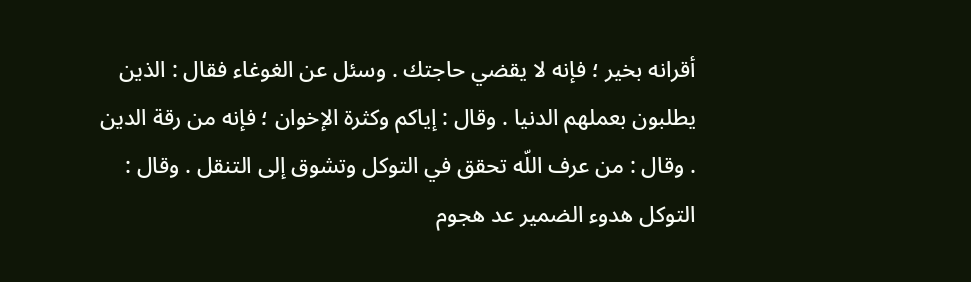أقرانه بخير ؛ فإنه لا يقضي حاجتك . وسئل عن الغوغاء فقال : الذين يطلبون بعملهم الدنيا . وقال : إياكم وكثرة الإخوان ؛ فإنه من رقة الدين . وقال : من عرف اللّه تحقق في التوكل وتشوق إلى التنقل . وقال : التوكل هدوء الضمير عد هجوم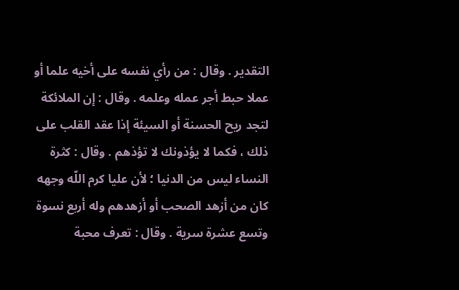التقدير . وقال : من رأي نفسه على أخيه علما أو عملا حبط أجر عمله وعلمه . وقال : إن الملائكة لتجد ريح الحسنة أو السيئة إذا عقد القلب على ذلك ، فكما لا يؤذونك لا تؤذهم . وقال : كثرة النساء ليس من الدنيا ؛ لأن عليا كرم اللّه وجهه كان من أزهد الصحب أو أزهدهم وله أربع نسوة وتسع عشرة سرية . وقال : تعرف محبة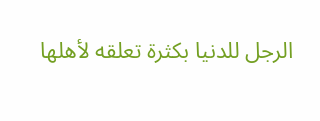الرجل للدنيا بكثرة تعلقه لأهلها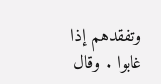وتفقدهم إذا غابوا . وقال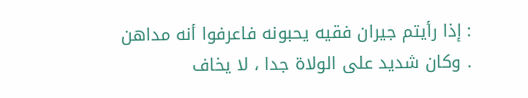: إذا رأيتم جيران فقيه يحبونه فاعرفوا أنه مداهن . وكان شديد على الولاة جدا ، لا يخاف